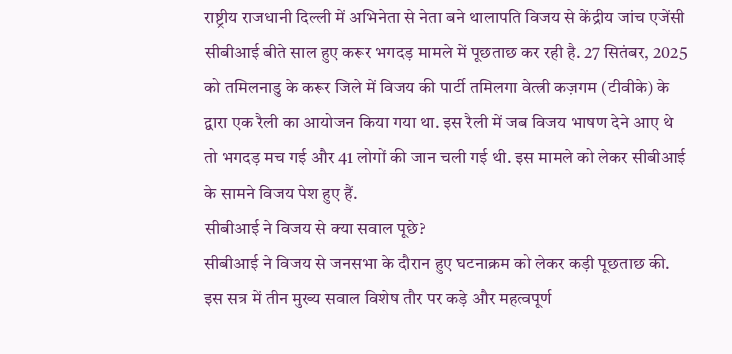राष्ट्रीय राजधानी दिल्ली में अभिनेता से नेता बने थालापति विजय से केंद्रीय जांच एजेंसी सीबीआई बीते साल हुए करूर भगदड़ मामले में पूछताछ कर रही है. 27 सितंबर, 2025 को तमिलनाडु के करूर जिले में विजय की पार्टी तमिलगा वेत्त्री कज़गम (टीवीके) के द्वारा एक रैली का आयोजन किया गया था. इस रैली में जब विजय भाषण देने आए थे तो भगदड़ मच गई और 41 लोगों की जान चली गई थी. इस मामले को लेकर सीबीआई के सामने विजय पेश हुए हैं.
सीबीआई ने विजय से क्या सवाल पूछे?
सीबीआई ने विजय से जनसभा के दौरान हुए घटनाक्रम को लेकर कड़ी पूछताछ की. इस सत्र में तीन मुख्य सवाल विशेष तौर पर कड़े और महत्वपूर्ण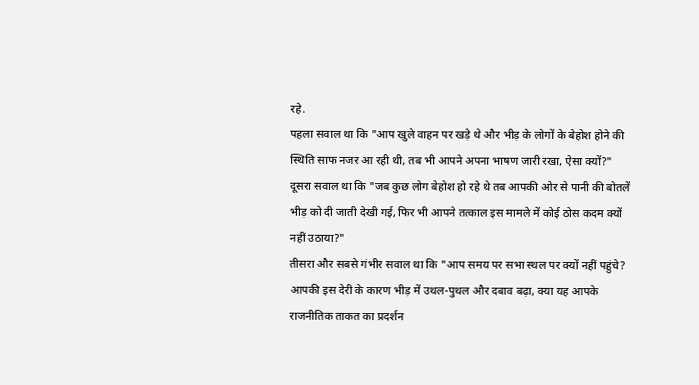रहे.
पहला सवाल था कि "आप खुले वाहन पर खड़े थे और भीड़ के लोगों के बेहोश होने की स्थिति साफ नजर आ रही थी, तब भी आपने अपना भाषण जारी रखा, ऐसा क्यों?"
दूसरा सवाल था कि "जब कुछ लोग बेहोश हो रहे थे तब आपकी ओर से पानी की बोतलें भीड़ को दी जाती देखी गई, फिर भी आपने तत्काल इस मामले में कोई ठोस कदम क्यों नहीं उठाया?"
तीसरा और सबसे गंभीर सवाल था कि "आप समय पर सभा स्थल पर क्यों नहीं पहुंचे? आपकी इस देरी के कारण भीड़ में उथल-पुथल और दबाव बढ़ा, क्या यह आपके राजनीतिक ताकत का प्रदर्शन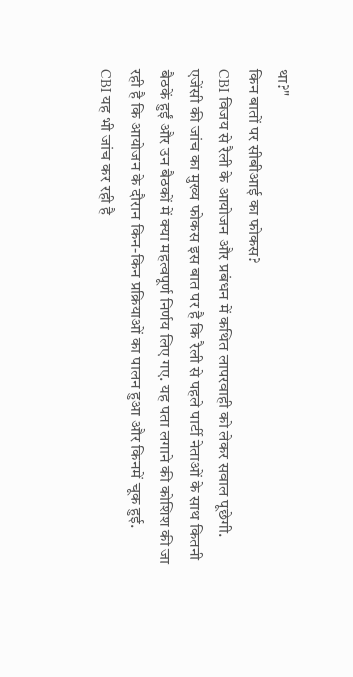था?"
किन बातों पर सीबीआई का फोकस?
CBI विजय से रैली के आयोजन और प्रबंधन में कथित लापरवाही को लेकर सवाल पूछेगी. एजेंसी की जांच का मुख्य फोकस इस बात पर है कि रैली से पहले पार्टी नेताओं के साथ कितनी बैठकें हुईं और उन बैठकों में क्या महत्वपूर्ण निर्णय लिए गए. यह पता लगाने की कोशिश की जा रही है कि आयोजन के दौरान किन-किन प्रक्रियाओं का पालन हुआ और किनमें चूक हुई.
CBI यह भी जांच कर रही है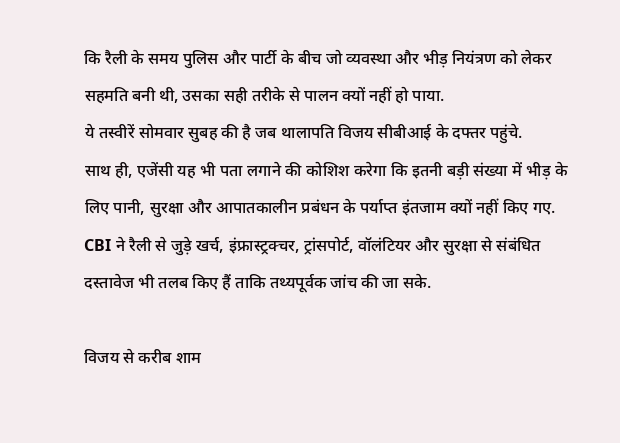कि रैली के समय पुलिस और पार्टी के बीच जो व्यवस्था और भीड़ नियंत्रण को लेकर सहमति बनी थी, उसका सही तरीके से पालन क्यों नहीं हो पाया.
ये तस्वीरें सोमवार सुबह की है जब थालापति विजय सीबीआई के दफ्तर पहुंचे.
साथ ही, एजेंसी यह भी पता लगाने की कोशिश करेगा कि इतनी बड़ी संख्या में भीड़ के लिए पानी, सुरक्षा और आपातकालीन प्रबंधन के पर्याप्त इंतजाम क्यों नहीं किए गए. CBI ने रैली से जुड़े खर्च, इंफ्रास्ट्रक्चर, ट्रांसपोर्ट, वॉलंटियर और सुरक्षा से संबंधित दस्तावेज भी तलब किए हैं ताकि तथ्यपूर्वक जांच की जा सके.

विजय से करीब शाम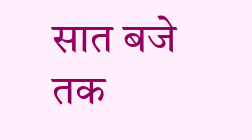सात बजे तक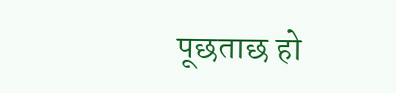पूछताछ हो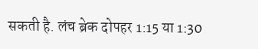सकती है. लंच ब्रेक दोपहर 1:15 या 1:30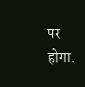पर होगा.